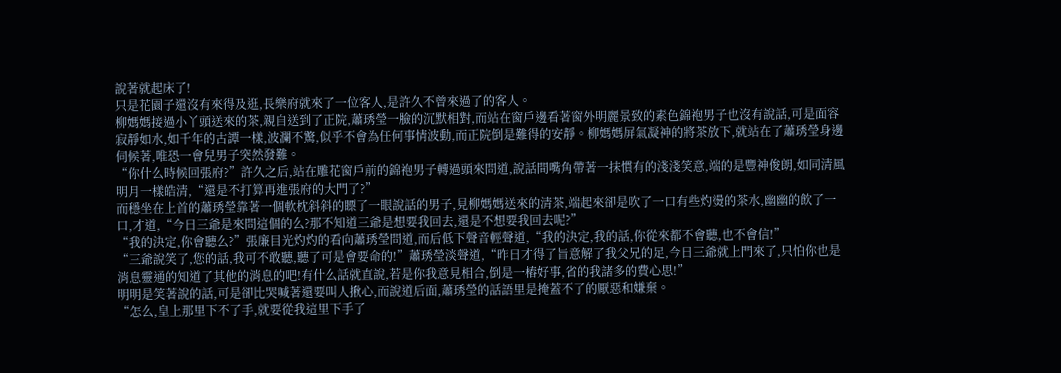說著就起床了!
只是花園子還沒有來得及逛,長樂府就來了一位客人,是許久不曾來過了的客人。
柳媽媽接過小丫頭送來的茶,親自送到了正院,蕭琇瑩一臉的沉默相對,而站在窗戶邊看著窗外明麗景致的素色錦袍男子也沒有說話,可是面容寂靜如水,如千年的古譚一樣,波瀾不驚,似乎不會為任何事情波動,而正院倒是難得的安靜。柳媽媽屏氣凝神的將茶放下,就站在了蕭琇瑩身邊伺候著,唯恐一會兒男子突然發難。
“你什么時候回張府?”許久之后,站在雕花窗戶前的錦袍男子轉過頭來問道,說話間嘴角帶著一抹慣有的淺淺笑意,端的是豐神俊朗,如同清風明月一樣皓清,“還是不打算再進張府的大門了?”
而穩坐在上首的蕭琇瑩靠著一個軟枕斜斜的瞟了一眼說話的男子,見柳媽媽送來的清茶,端起來卻是吹了一口有些灼燙的茶水,幽幽的飲了一口,才道,“今日三爺是來問這個的么?那不知道三爺是想要我回去,還是不想要我回去呢?”
“我的決定,你會聽么?”張廉目光灼灼的看向蕭琇瑩問道,而后低下聲音輕聲道,“我的決定,我的話,你從來都不會聽,也不會信!”
“三爺說笑了,您的話,我可不敢聽,聽了可是會要命的!”蕭琇瑩淡聲道,“昨日才得了旨意解了我父兄的足,今日三爺就上門來了,只怕你也是消息靈通的知道了其他的消息的吧!有什么話就直說,若是你我意見相合,倒是一樁好事,省的我諸多的費心思!”
明明是笑著說的話,可是卻比哭喊著還要叫人揪心,而說道后面,蕭琇瑩的話語里是掩蓋不了的厭惡和嫌棄。
“怎么,皇上那里下不了手,就要從我這里下手了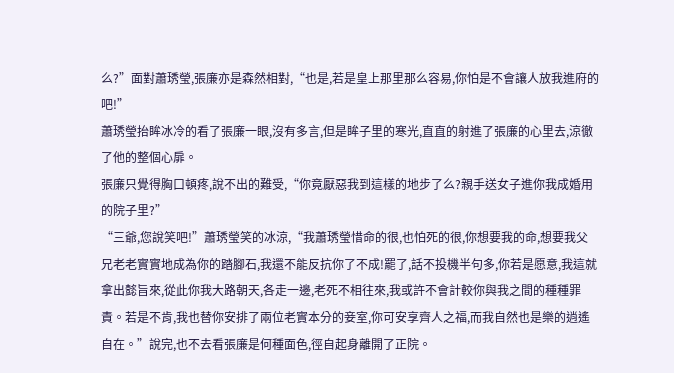么?”面對蕭琇瑩,張廉亦是森然相對,“也是,若是皇上那里那么容易,你怕是不會讓人放我進府的吧!”
蕭琇瑩抬眸冰冷的看了張廉一眼,沒有多言,但是眸子里的寒光,直直的射進了張廉的心里去,涼徹了他的整個心扉。
張廉只覺得胸口頓疼,說不出的難受,“你竟厭惡我到這樣的地步了么?親手送女子進你我成婚用的院子里?”
“三爺,您說笑吧!”蕭琇瑩笑的冰涼,“我蕭琇瑩惜命的很,也怕死的很,你想要我的命,想要我父兄老老實實地成為你的踏腳石,我還不能反抗你了不成!罷了,話不投機半句多,你若是愿意,我這就拿出懿旨來,從此你我大路朝天,各走一邊,老死不相往來,我或許不會計較你與我之間的種種罪責。若是不肯,我也替你安排了兩位老實本分的妾室,你可安享齊人之福,而我自然也是樂的逍遙自在。”說完,也不去看張廉是何種面色,徑自起身離開了正院。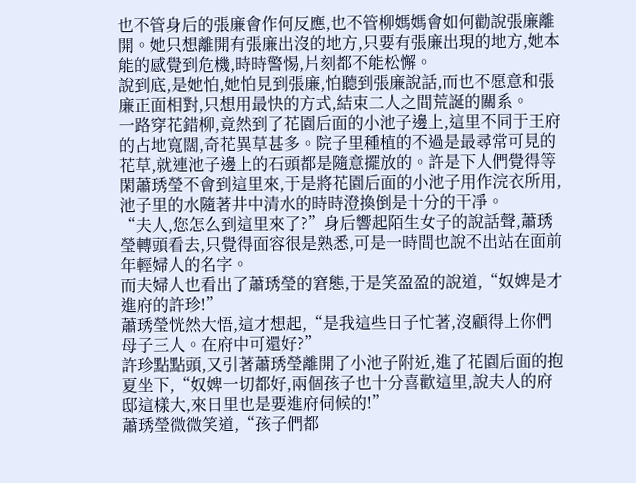也不管身后的張廉會作何反應,也不管柳媽媽會如何勸說張廉離開。她只想離開有張廉出沒的地方,只要有張廉出現的地方,她本能的感覺到危機,時時警惕,片刻都不能松懈。
說到底,是她怕,她怕見到張廉,怕聽到張廉說話,而也不愿意和張廉正面相對,只想用最快的方式,結束二人之間荒誕的關系。
一路穿花錯柳,竟然到了花園后面的小池子邊上,這里不同于王府的占地寬闊,奇花異草甚多。院子里種植的不過是最尋常可見的花草,就連池子邊上的石頭都是隨意擺放的。許是下人們覺得等閑蕭琇瑩不會到這里來,于是將花園后面的小池子用作浣衣所用,池子里的水隨著井中清水的時時澄換倒是十分的干凈。
“夫人,您怎么到這里來了?”身后響起陌生女子的說話聲,蕭琇瑩轉頭看去,只覺得面容很是熟悉,可是一時間也說不出站在面前年輕婦人的名字。
而夫婦人也看出了蕭琇瑩的窘態,于是笑盈盈的說道,“奴婢是才進府的許珍!”
蕭琇瑩恍然大悟,這才想起,“是我這些日子忙著,沒顧得上你們母子三人。在府中可還好?”
許珍點點頭,又引著蕭琇瑩離開了小池子附近,進了花園后面的抱夏坐下,“奴婢一切都好,兩個孩子也十分喜歡這里,說夫人的府邸這樣大,來日里也是要進府伺候的!”
蕭琇瑩微微笑道,“孩子們都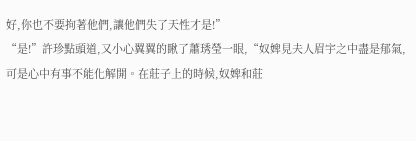好,你也不要拘著他們,讓他們失了天性才是!”
“是!”許珍點頭道,又小心翼翼的瞅了蕭琇瑩一眼,“奴婢見夫人眉宇之中盡是郁氣,可是心中有事不能化解開。在莊子上的時候,奴婢和莊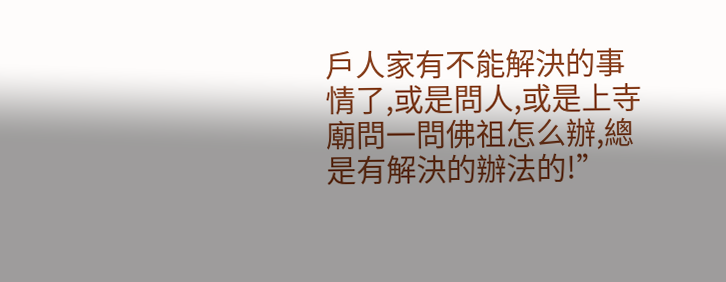戶人家有不能解決的事情了,或是問人,或是上寺廟問一問佛祖怎么辦,總是有解決的辦法的!”